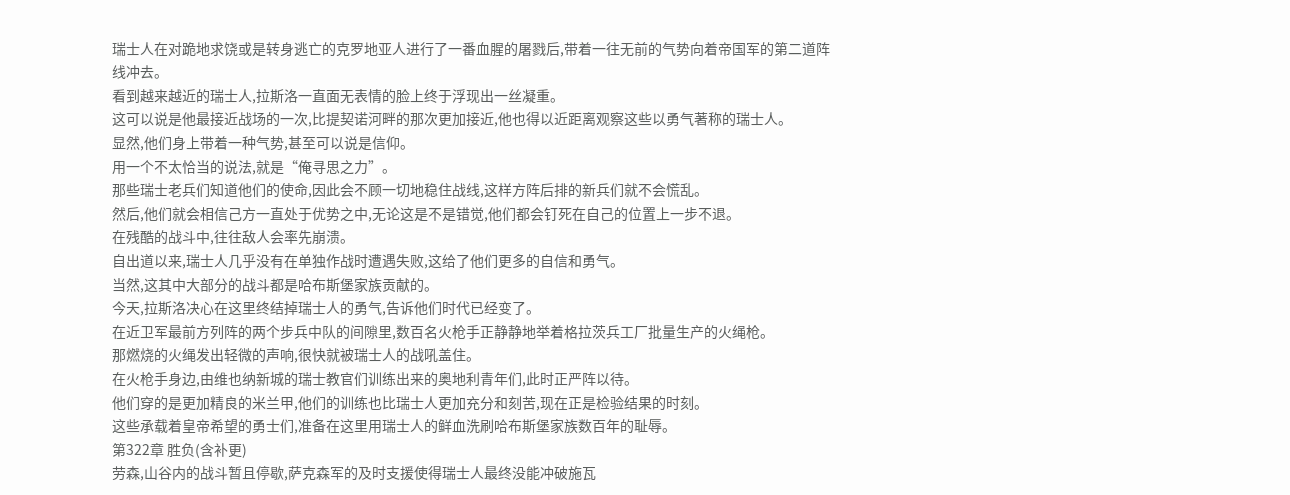瑞士人在对跪地求饶或是转身逃亡的克罗地亚人进行了一番血腥的屠戮后,带着一往无前的气势向着帝国军的第二道阵线冲去。
看到越来越近的瑞士人,拉斯洛一直面无表情的脸上终于浮现出一丝凝重。
这可以说是他最接近战场的一次,比提契诺河畔的那次更加接近,他也得以近距离观察这些以勇气著称的瑞士人。
显然,他们身上带着一种气势,甚至可以说是信仰。
用一个不太恰当的说法,就是“俺寻思之力”。
那些瑞士老兵们知道他们的使命,因此会不顾一切地稳住战线,这样方阵后排的新兵们就不会慌乱。
然后,他们就会相信己方一直处于优势之中,无论这是不是错觉,他们都会钉死在自己的位置上一步不退。
在残酷的战斗中,往往敌人会率先崩溃。
自出道以来,瑞士人几乎没有在单独作战时遭遇失败,这给了他们更多的自信和勇气。
当然,这其中大部分的战斗都是哈布斯堡家族贡献的。
今天,拉斯洛决心在这里终结掉瑞士人的勇气,告诉他们时代已经变了。
在近卫军最前方列阵的两个步兵中队的间隙里,数百名火枪手正静静地举着格拉茨兵工厂批量生产的火绳枪。
那燃烧的火绳发出轻微的声响,很快就被瑞士人的战吼盖住。
在火枪手身边,由维也纳新城的瑞士教官们训练出来的奥地利青年们,此时正严阵以待。
他们穿的是更加精良的米兰甲,他们的训练也比瑞士人更加充分和刻苦,现在正是检验结果的时刻。
这些承载着皇帝希望的勇士们,准备在这里用瑞士人的鲜血洗刷哈布斯堡家族数百年的耻辱。
第322章 胜负(含补更)
劳森,山谷内的战斗暂且停歇,萨克森军的及时支援使得瑞士人最终没能冲破施瓦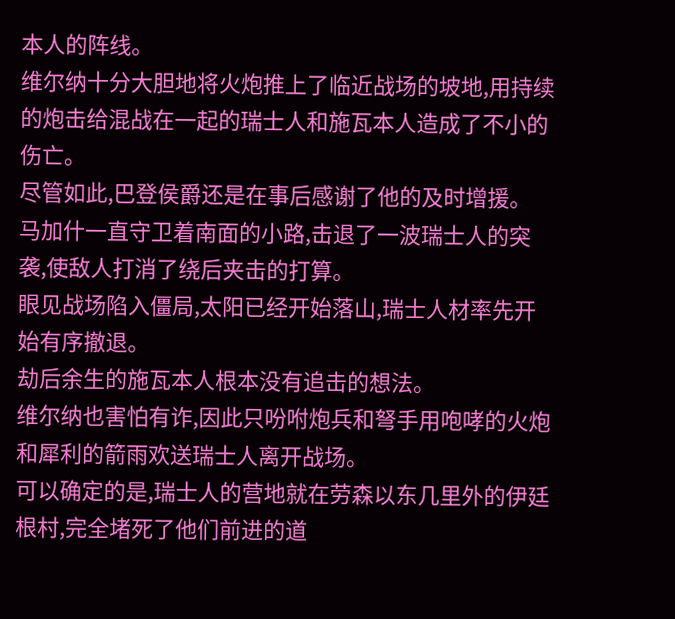本人的阵线。
维尔纳十分大胆地将火炮推上了临近战场的坡地,用持续的炮击给混战在一起的瑞士人和施瓦本人造成了不小的伤亡。
尽管如此,巴登侯爵还是在事后感谢了他的及时增援。
马加什一直守卫着南面的小路,击退了一波瑞士人的突袭,使敌人打消了绕后夹击的打算。
眼见战场陷入僵局,太阳已经开始落山,瑞士人材率先开始有序撤退。
劫后余生的施瓦本人根本没有追击的想法。
维尔纳也害怕有诈,因此只吩咐炮兵和弩手用咆哮的火炮和犀利的箭雨欢送瑞士人离开战场。
可以确定的是,瑞士人的营地就在劳森以东几里外的伊廷根村,完全堵死了他们前进的道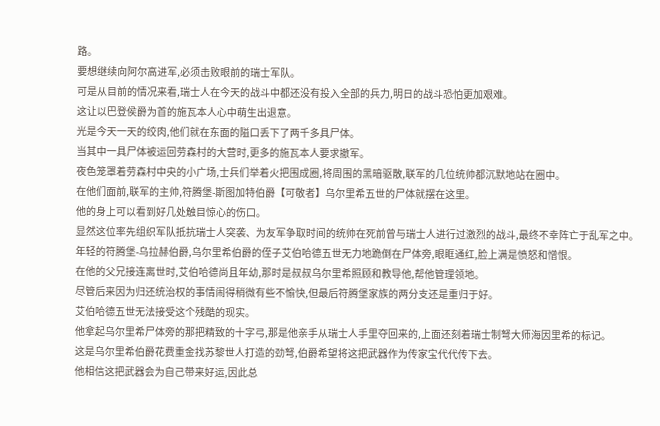路。
要想继续向阿尔高进军,必须击败眼前的瑞士军队。
可是从目前的情况来看,瑞士人在今天的战斗中都还没有投入全部的兵力,明日的战斗恐怕更加艰难。
这让以巴登侯爵为首的施瓦本人心中萌生出退意。
光是今天一天的绞肉,他们就在东面的隘口丢下了两千多具尸体。
当其中一具尸体被运回劳森村的大营时,更多的施瓦本人要求撤军。
夜色笼罩着劳森村中央的小广场,士兵们举着火把围成圈,将周围的黑暗驱散,联军的几位统帅都沉默地站在圈中。
在他们面前,联军的主帅,符腾堡-斯图加特伯爵【可敬者】乌尔里希五世的尸体就摆在这里。
他的身上可以看到好几处触目惊心的伤口。
显然这位率先组织军队抵抗瑞士人突袭、为友军争取时间的统帅在死前曾与瑞士人进行过激烈的战斗,最终不幸阵亡于乱军之中。
年轻的符腾堡-乌拉赫伯爵,乌尔里希伯爵的侄子艾伯哈德五世无力地跪倒在尸体旁,眼眶通红,脸上满是愤怒和憎恨。
在他的父兄接连离世时,艾伯哈德尚且年幼,那时是叔叔乌尔里希照顾和教导他,帮他管理领地。
尽管后来因为归还统治权的事情闹得稍微有些不愉快,但最后符腾堡家族的两分支还是重归于好。
艾伯哈德五世无法接受这个残酷的现实。
他拿起乌尔里希尸体旁的那把精致的十字弓,那是他亲手从瑞士人手里夺回来的,上面还刻着瑞士制弩大师海因里希的标记。
这是乌尔里希伯爵花费重金找苏黎世人打造的劲弩,伯爵希望将这把武器作为传家宝代代传下去。
他相信这把武器会为自己带来好运,因此总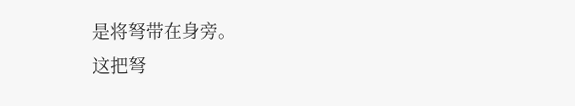是将弩带在身旁。
这把弩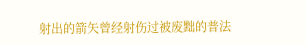射出的箭矢曾经射伤过被废黜的普法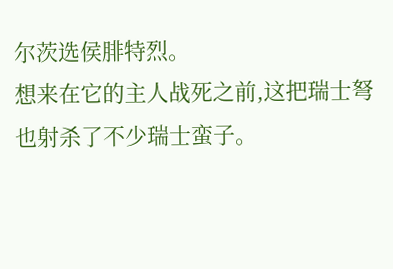尔茨选侯腓特烈。
想来在它的主人战死之前,这把瑞士弩也射杀了不少瑞士蛮子。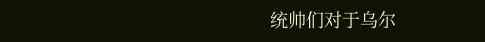统帅们对于乌尔